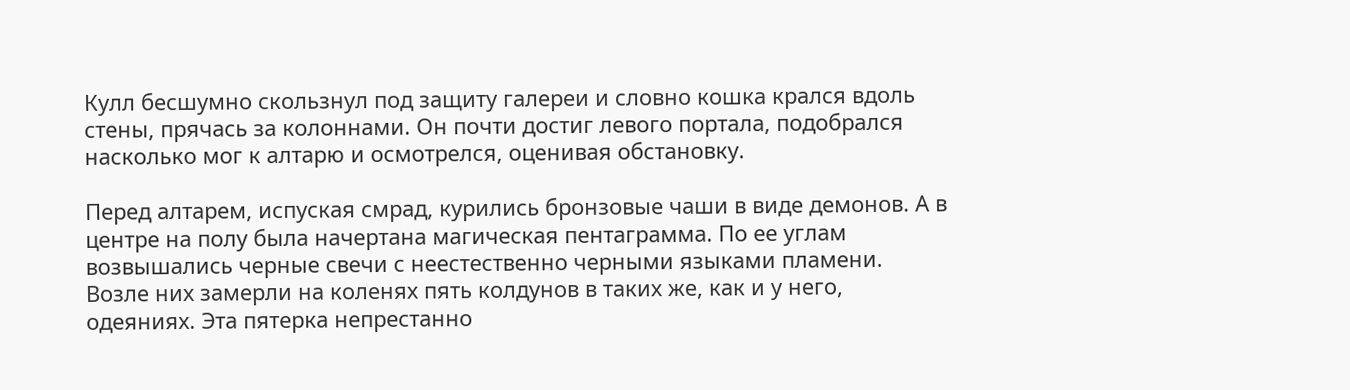Кулл бесшумно скользнул под защиту галереи и словно кошка крался вдоль стены, прячась за колоннами. Он почти достиг левого портала, подобрался насколько мог к алтарю и осмотрелся, оценивая обстановку.

Перед алтарем, испуская смрад, курились бронзовые чаши в виде демонов. А в центре на полу была начертана магическая пентаграмма. По ее углам возвышались черные свечи с неестественно черными языками пламени. Возле них замерли на коленях пять колдунов в таких же, как и у него, одеяниях. Эта пятерка непрестанно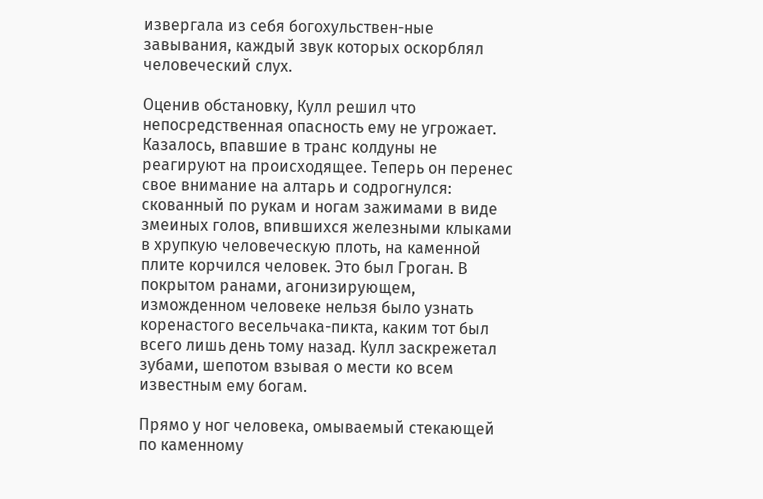извергала из себя богохульствен-ные завывания, каждый звук которых оскорблял человеческий слух.

Оценив обстановку, Кулл решил что непосредственная опасность ему не угрожает. Казалось, впавшие в транс колдуны не реагируют на происходящее. Теперь он перенес свое внимание на алтарь и содрогнулся: скованный по рукам и ногам зажимами в виде змеиных голов, впившихся железными клыками в хрупкую человеческую плоть, на каменной плите корчился человек. Это был Гроган. В покрытом ранами, агонизирующем, изможденном человеке нельзя было узнать коренастого весельчака-пикта, каким тот был всего лишь день тому назад. Кулл заскрежетал зубами, шепотом взывая о мести ко всем известным ему богам.

Прямо у ног человека, омываемый стекающей по каменному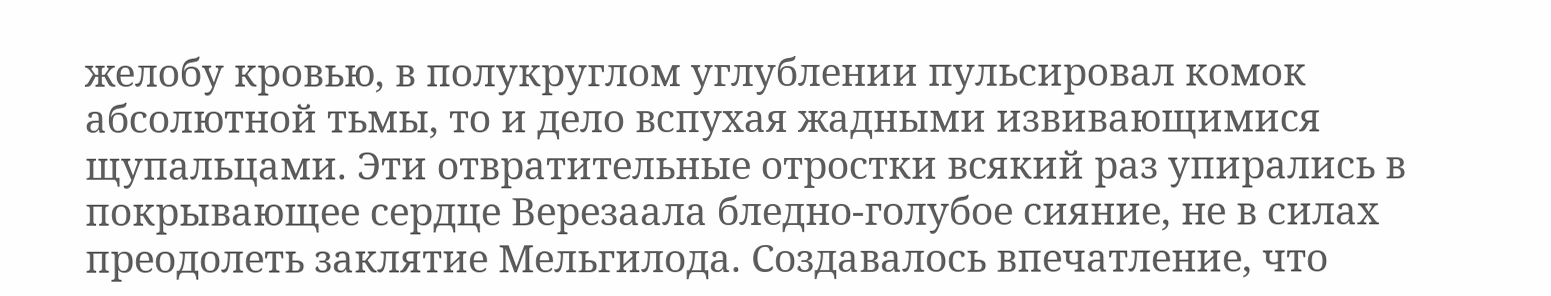желобу кровью, в полукруглом углублении пульсировал комок абсолютной тьмы, то и дело вспухая жадными извивающимися щупальцами. Эти отвратительные отростки всякий раз упирались в покрывающее сердце Верезаала бледно-голубое сияние, не в силах преодолеть заклятие Мельгилода. Создавалось впечатление, что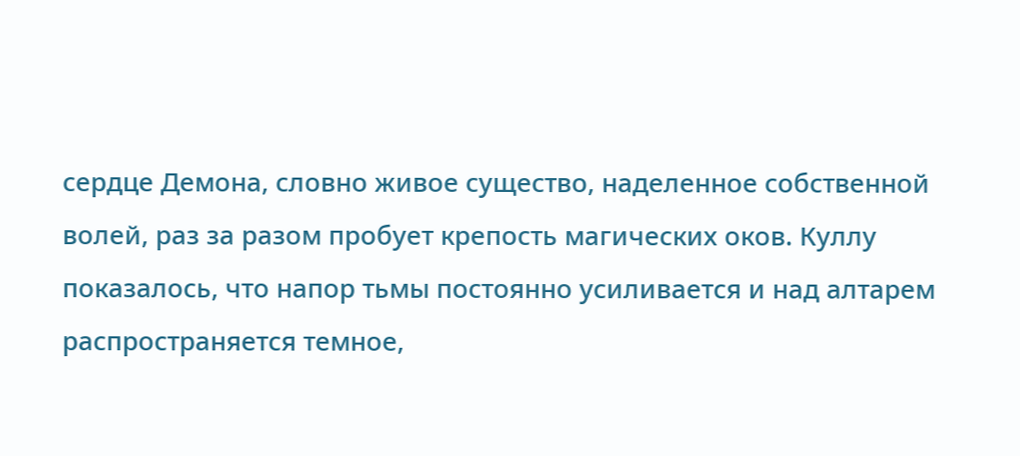сердце Демона, словно живое существо, наделенное собственной волей, раз за разом пробует крепость магических оков. Куллу показалось, что напор тьмы постоянно усиливается и над алтарем распространяется темное,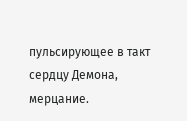пульсирующее в такт сердцу Демона, мерцание.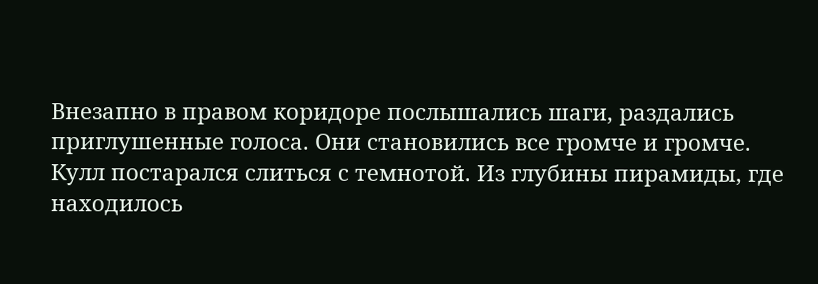Внезапно в правом коридоре послышались шаги, раздались приглушенные голоса. Они становились все громче и громче. Кулл постарался слиться с темнотой. Из глубины пирамиды, где находилось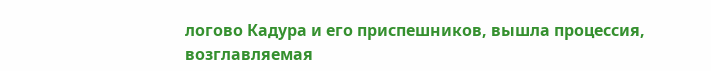логово Кадура и его приспешников, вышла процессия, возглавляемая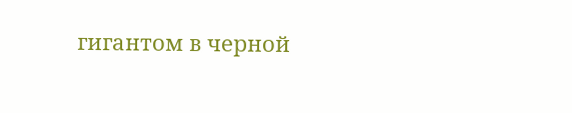гигантом в черной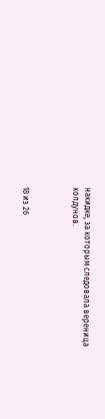накидке, за которым следовала вереница колдунов.



18 из 26